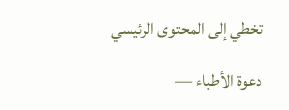تخطي إلى المحتوى الرئيسي

دعوة الأطباء —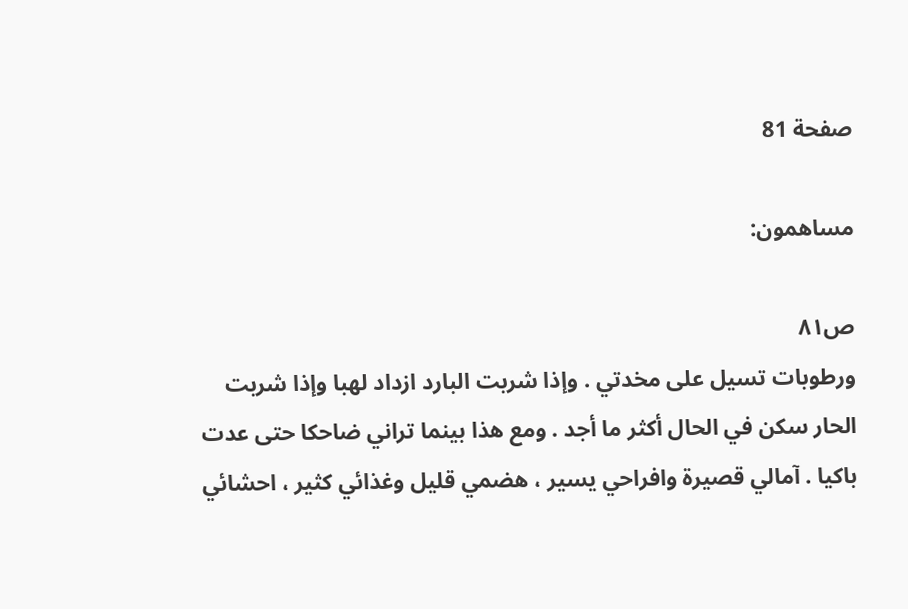صفحة 81

مساهمون:

ص٨١
ورطوبات تسيل على مخدتي . وإذا شربت البارد ازداد لهبا وإذا شربت الحار سكن في الحال أكثر ما أجد . ومع هذا بينما تراني ضاحكا حتى عدت باكيا . آمالي قصيرة وافراحي يسير ، هضمي قليل وغذائي كثير ، احشائي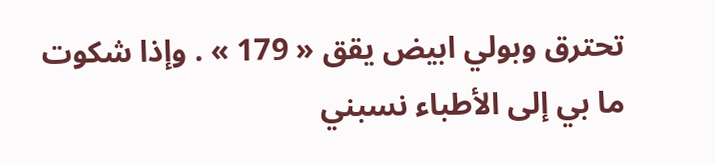تحترق وبولي ابيض يقق « 179 » . وإذا شكوت ما بي إلى الأطباء نسبني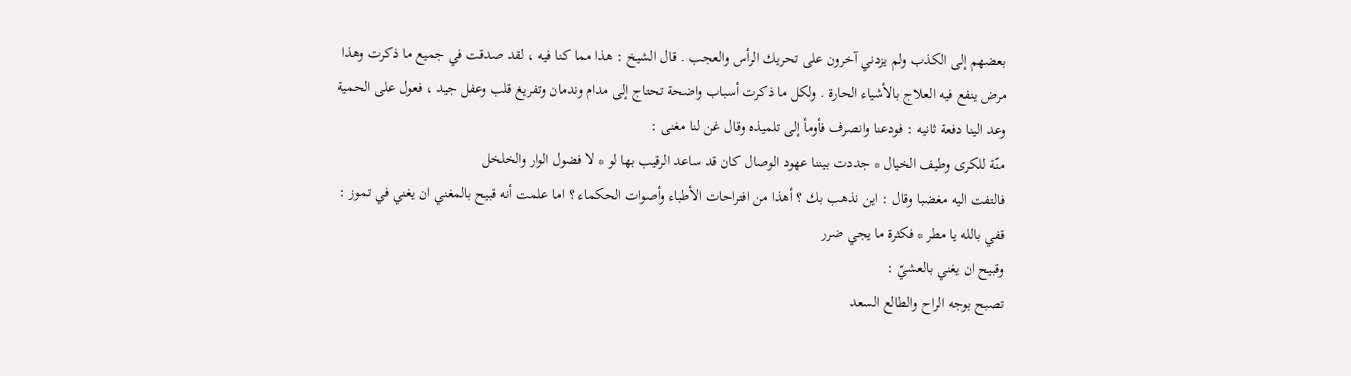بعضهم إلى الكذب ولم يزدني آخرون على تحريك الرأس والعجب . قال الشيخ : هذا مما كنا فيه ، لقد صدقت في جميع ما ذكرت وهذا مرض ينفع فيه العلاج بالأشياء الحارة . ولكل ما ذكرت أسباب واضحة تحتاج إلى مدام وندمان وتفريغ قلب وعفل جيد ، فعول على الحمية وعد الينا دفعة ثانيه : فودعنا وانصرف فأومأ إلى تلميذه وقال غن لنا مغنى :
منّة للكرى وطيف الخيال * جددت بيننا عهود الوصال كان قد ساعد الرقيب بها لو * لا فضول الوار والخلخل
فالتفت اليه مغضبا وقال : اين نذهب بك ؟ أهذا من افتراحات الأطباء وأصوات الحكماء ؟ اما علمت أنه قبيح بالمغني ان يغني في تموز :
قفي بالله يا مطر * فكثرة ما يجي ضرر
وقبيح ان يغني بالعشيّ :
تصبح بوجه الراح والطالع السعد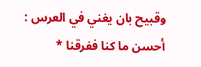وقبيح بان يغني في العرس :
أحسن ما كنا ففرقنا *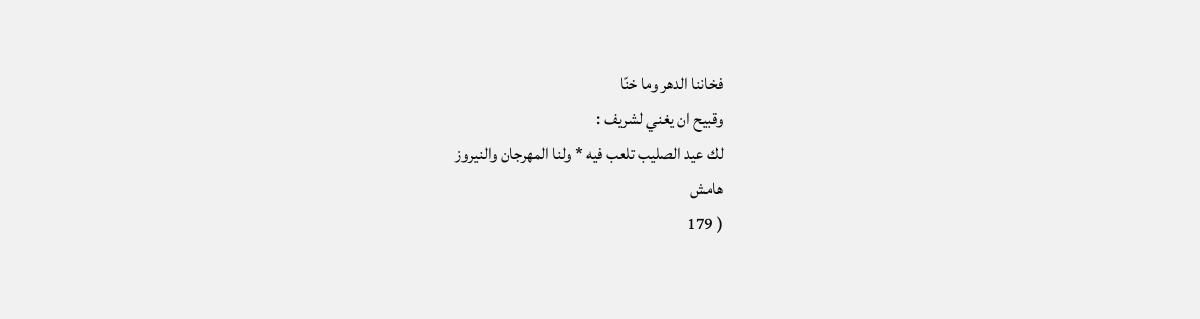فخاننا الدهر وما خنّا
وقبيح ان يغني لشريف :
لك عيد الصليب تلعب فيه * ولنا المهرجان والنيروز
هامش
( 179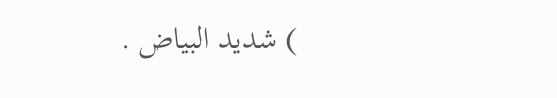) شديد البياض .